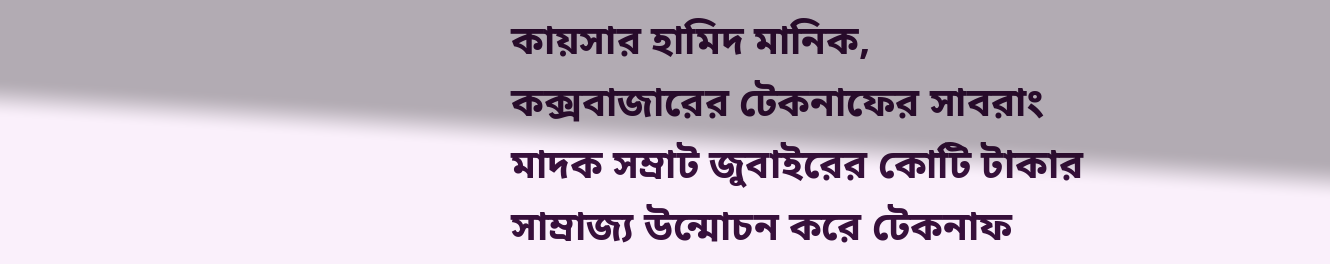কায়সার হামিদ মানিক,
কক্সবাজারের টেকনাফের সাবরাং মাদক সম্রাট জুবাইরের কোটি টাকার সাম্রাজ্য উন্মোচন করে টেকনাফ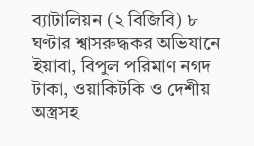ব্যাটালিয়ন (২ বিজিবি) ৮ ঘণ্টার শ্বাসরুদ্ধকর অভিযানে ইয়াবা, বিপুল পরিমাণ নগদ টাকা, ওয়াকিটকি ও দেশীয় অস্ত্রসহ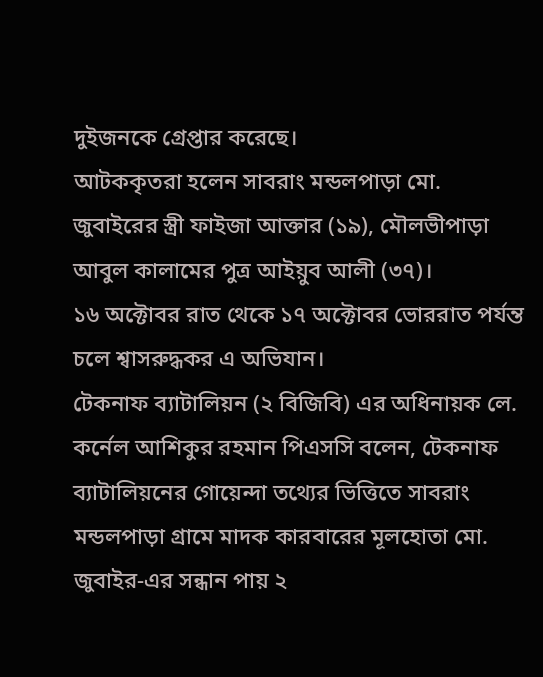দুইজনকে গ্রেপ্তার করেছে।
আটককৃতরা হলেন সাবরাং মন্ডলপাড়া মো. জুবাইরের স্ত্রী ফাইজা আক্তার (১৯), মৌলভীপাড়া আবুল কালামের পুত্র আইয়ুব আলী (৩৭)।
১৬ অক্টোবর রাত থেকে ১৭ অক্টোবর ভোররাত পর্যন্ত চলে শ্বাসরুদ্ধকর এ অভিযান।
টেকনাফ ব্যাটালিয়ন (২ বিজিবি) এর অধিনায়ক লে. কর্নেল আশিকুর রহমান পিএসসি বলেন, টেকনাফ ব্যাটালিয়নের গোয়েন্দা তথ্যের ভিত্তিতে সাবরাং মন্ডলপাড়া গ্রামে মাদক কারবারের মূলহোতা মো. জুবাইর-এর সন্ধান পায় ২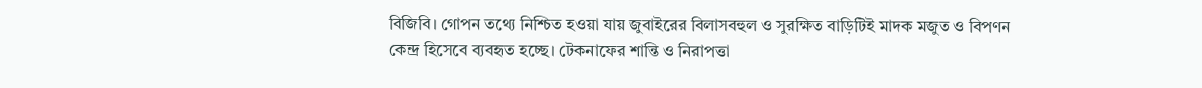বিজিবি। গোপন তথ্যে নিশ্চিত হওয়া যায় জুবাইরের বিলাসবহুল ও সুরক্ষিত বাড়িটিই মাদক মজুত ও বিপণন কেন্দ্র হিসেবে ব্যবহৃত হচ্ছে। টেকনাফের শান্তি ও নিরাপত্তা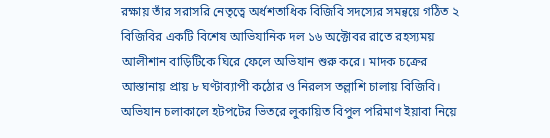রক্ষায় তাঁর সরাসরি নেতৃত্বে অর্ধশতাধিক বিজিবি সদস্যের সমন্বয়ে গঠিত ২ বিজিবির একটি বিশেষ আভিযানিক দল ১৬ অক্টোবর রাতে রহস্যময় আলীশান বাড়িটিকে ঘিরে ফেলে অভিযান শুরু করে। মাদক চক্রের আস্তানায় প্রায় ৮ ঘণ্টাব্যাপী কঠোর ও নিরলস তল্লাশি চালায় বিজিবি। অভিযান চলাকালে হটপটের ভিতরে লুকায়িত বিপুল পরিমাণ ইয়াবা নিয়ে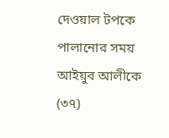দেওয়াল টপকে পালানোর সময় আইয়ুব আলীকে (৩৭)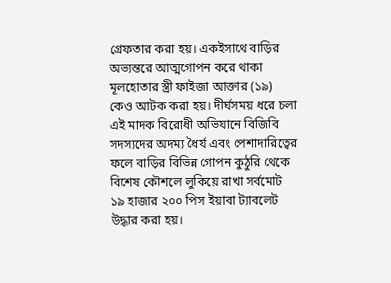গ্রেফতার করা হয়। একইসাথে বাড়ির অভ্যন্তরে আত্মগোপন করে থাকা মূলহোতার স্ত্রী ফাইজা আক্তার (১৯) কেও আটক করা হয়। দীর্ঘসময় ধরে চলা এই মাদক বিরোধী অভিযানে বিজিবি সদস্যদের অদম্য ধৈর্য এবং পেশাদারিত্বের ফলে বাড়ির বিভিন্ন গোপন কুঠুরি থেকে বিশেষ কৌশলে লুকিয়ে রাখা সর্বমোট ১৯ হাজার ২০০ পিস ইয়াবা ট্যাবলেট উদ্ধার করা হয়।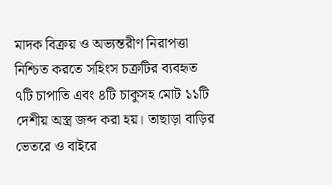মাদক বিক্রয় ও অভ্যন্তরীণ নিরাপত্তা নিশ্চিত করতে সহিংস চক্রটির ব্যবহৃত ৭টি চাপাতি এবং ৪টি চাকুসহ মোট ১১টি দেশীয় অস্ত্র জব্দ করা হয়। তাছাড়া বাড়ির ভেতরে ও বাইরে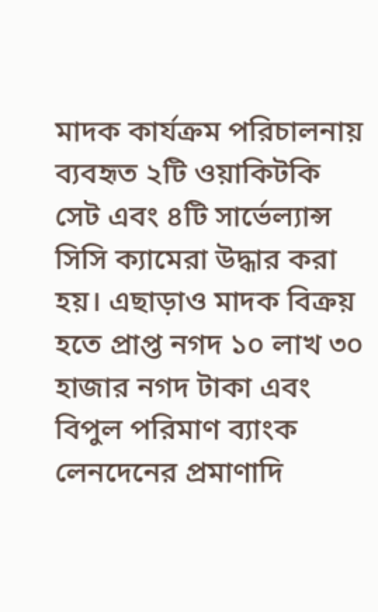মাদক কার্যক্রম পরিচালনায় ব্যবহৃত ২টি ওয়াকিটকি সেট এবং ৪টি সার্ভেল্যান্স সিসি ক্যামেরা উদ্ধার করা হয়। এছাড়াও মাদক বিক্রয় হতে প্রাপ্ত নগদ ১০ লাখ ৩০ হাজার নগদ টাকা এবং বিপুল পরিমাণ ব্যাংক লেনদেনের প্রমাণাদি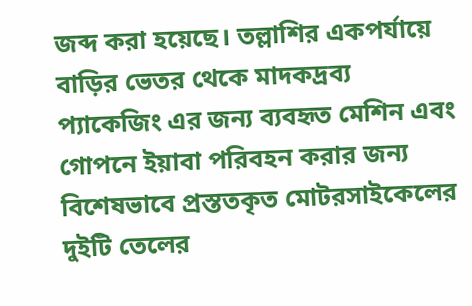জব্দ করা হয়েছে। তল্লাশির একপর্যায়ে বাড়ির ভেতর থেকে মাদকদ্রব্য প্যাকেজিং এর জন্য ব্যবহৃত মেশিন এবং গোপনে ইয়াবা পরিবহন করার জন্য বিশেষভাবে প্রস্ততকৃত মোটরসাইকেলের দুইটি তেলের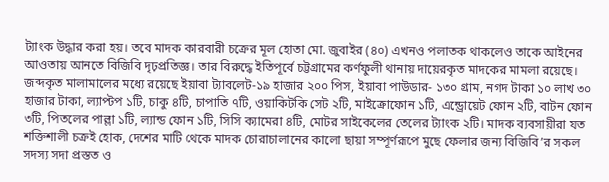ট্যাংক উদ্ধার করা হয়। তবে মাদক কারবারী চক্রের মূল হোতা মো. জুবাইর (৪০) এখনও পলাতক থাকলেও তাকে আইনের আওতায় আনতে বিজিবি দৃঢ়প্রতিজ্ঞ। তার বিরুদ্ধে ইতিপূর্বে চট্টগ্রামের কর্ণফুলী থানায় দায়েরকৃত মাদকের মামলা রয়েছে। জব্দকৃত মালামালের মধ্যে রয়েছে ইয়াবা ট্যাবলেট-১৯ হাজার ২০০ পিস, ইয়াবা পাউডার- ১৩০ গ্রাম, নগদ টাকা ১০ লাখ ৩০ হাজার টাকা, ল্যাপ্টপ ১টি, চাকু ৪টি, চাপাতি ৭টি, ওয়াকিটকি সেট ২টি, মাইক্রোফোন ১টি, এন্ড্রোয়েট ফোন ২টি, বাটন ফোন ৩টি, পিতলের পাল্লা ১টি, ল্যান্ড ফোন ১টি, সিসি ক্যামেরা ৪টি, মোটর সাইকেলের তেলের ট্যাংক ২টি। মাদক ব্যবসায়ীরা যত শক্তিশালী চক্রই হোক, দেশের মাটি থেকে মাদক চোরাচালানের কালো ছায়া সম্পূর্ণরূপে মুছে ফেলার জন্য বিজিবি’র সকল সদস্য সদা প্রস্তত ও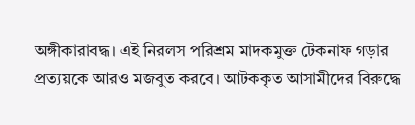অঙ্গীকারাবদ্ধ। এই নিরলস পরিশ্রম মাদকমুক্ত টেকনাফ গড়ার প্রত্যয়কে আরও মজবুত করবে। আটককৃত আসামীদের বিরুদ্ধে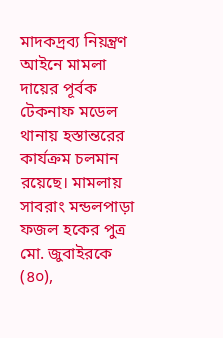মাদকদ্রব্য নিয়ন্ত্রণ আইনে মামলা দায়ের পূর্বক টেকনাফ মডেল থানায় হস্তান্তরের কার্যক্রম চলমান রয়েছে। মামলায় সাবরাং মন্ডলপাড়া ফজল হকের পুত্র মো. জুবাইরকে (৪০),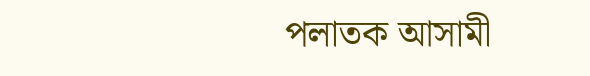পলাতক আসামী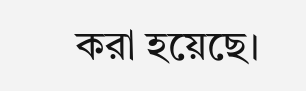করা হয়েছে।